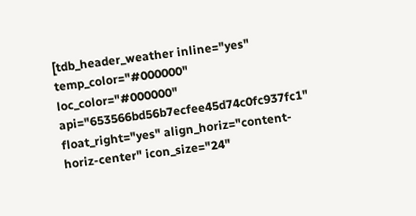[tdb_header_weather inline="yes" temp_color="#000000" loc_color="#000000" api="653566bd56b7ecfee45d74c0fc937fc1" float_right="yes" align_horiz="content-horiz-center" icon_size="24"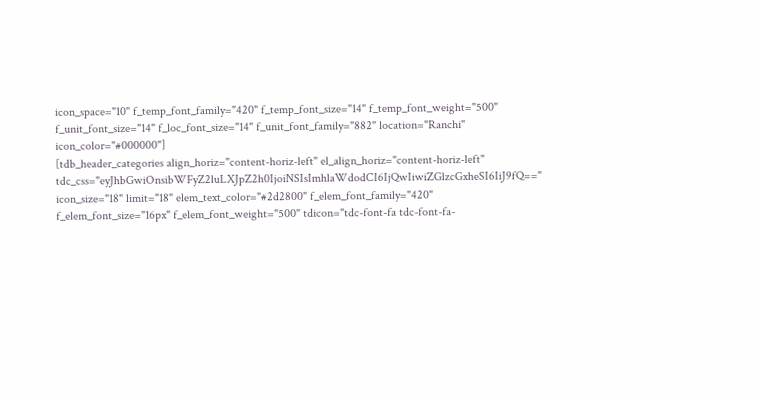icon_space="10" f_temp_font_family="420" f_temp_font_size="14" f_temp_font_weight="500" f_unit_font_size="14" f_loc_font_size="14" f_unit_font_family="882" location="Ranchi" icon_color="#000000"]
[tdb_header_categories align_horiz="content-horiz-left" el_align_horiz="content-horiz-left" tdc_css="eyJhbGwiOnsibWFyZ2luLXJpZ2h0IjoiNSIsImhlaWdodCI6IjQwIiwiZGlzcGxheSI6IiJ9fQ==" icon_size="18" limit="18" elem_text_color="#2d2800" f_elem_font_family="420" f_elem_font_size="16px" f_elem_font_weight="500" tdicon="tdc-font-fa tdc-font-fa-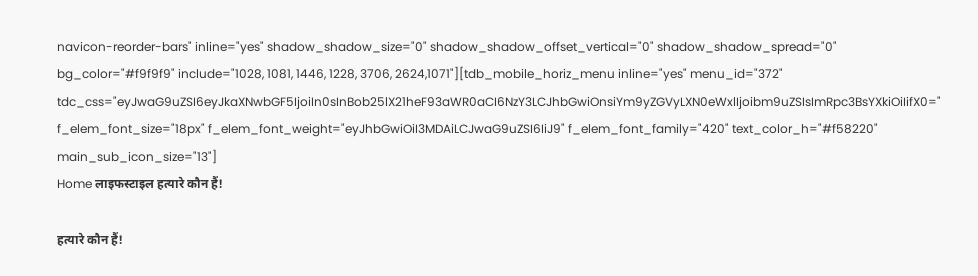navicon-reorder-bars" inline="yes" shadow_shadow_size="0" shadow_shadow_offset_vertical="0" shadow_shadow_spread="0" bg_color="#f9f9f9" include="1028, 1081, 1446, 1228, 3706, 2624,1071"][tdb_mobile_horiz_menu inline="yes" menu_id="372" tdc_css="eyJwaG9uZSI6eyJkaXNwbGF5IjoiIn0sInBob25lX21heF93aWR0aCI6NzY3LCJhbGwiOnsiYm9yZGVyLXN0eWxlIjoibm9uZSIsImRpc3BsYXkiOiIifX0=" f_elem_font_size="18px" f_elem_font_weight="eyJhbGwiOiI3MDAiLCJwaG9uZSI6IiJ9" f_elem_font_family="420" text_color_h="#f58220" main_sub_icon_size="13"]
Home लाइफस्टाइल हत्यारे कौन हैं!

हत्यारे कौन हैं!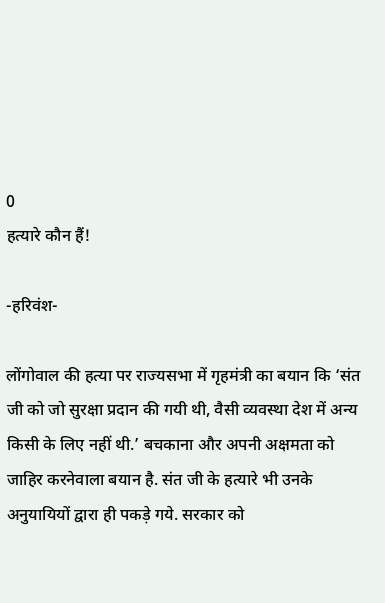0
हत्यारे कौन हैं!

-हरिवंश-

लोंगोवाल की हत्या पर राज्यसभा में गृहमंत्री का बयान कि ‘संत जी को जो सुरक्षा प्रदान की गयी थी, वैसी व्यवस्था देश में अन्य किसी के लिए नहीं थी.’ बचकाना और अपनी अक्षमता को जाहिर करनेवाला बयान है. संत जी के हत्यारे भी उनके अनुयायियों द्वारा ही पकड़े गये. सरकार को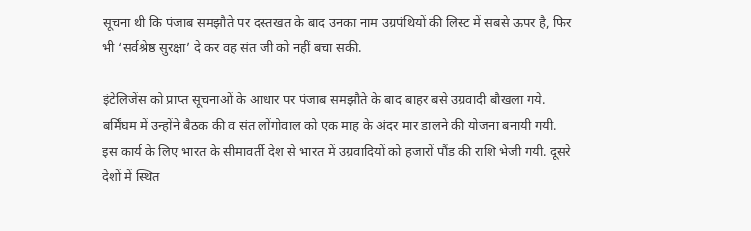सूचना थी कि पंजाब समझौते पर दस्तखत के बाद उनका नाम उग्रपंथियों की लिस्ट में सबसे ऊपर है, फिर भी ‘सर्वश्रेष्ठ सुरक्षा’ दे कर वह संत जी को नहीं बचा सकी.

इंटेलिजेंस को प्राप्त सूचनाओं के आधार पर पंजाब समझौते के बाद बाहर बसे उग्रवादी बौखला गये. बर्मिंघम में उन्होंने बैठक की व संत लोंगोवाल को एक माह के अंदर मार डालने की योजना बनायी गयी. इस कार्य के लिए भारत के सीमावर्ती देश से भारत में उग्रवादियों को हजारों पौंड की राशि भेजी गयी. दूसरे देशों में स्थित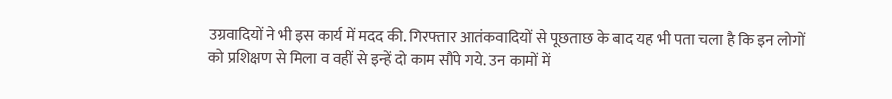उग्रवादियों ने भी इस कार्य में मदद की. गिरफ्तार आतंकवादियों से पूछताछ के बाद यह भी पता चला है कि इन लोगों को प्रशिक्षण से मिला व वहीं से इन्हें दो काम सौंपे गये. उन कामों में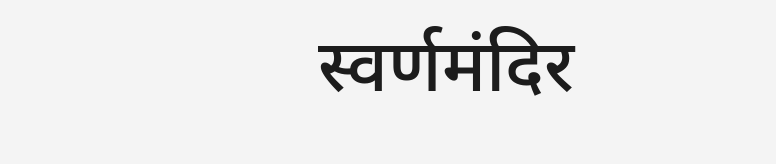स्वर्णमंदिर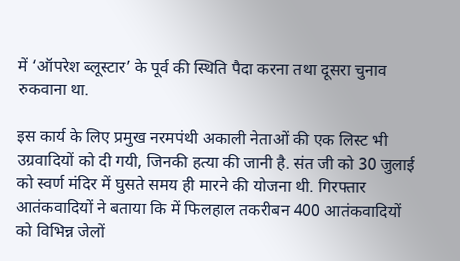में ‘ऑपरेश ब्लूस्टार’ के पूर्व की स्थिति पैदा करना तथा दूसरा चुनाव रुकवाना था.

इस कार्य के लिए प्रमुख नरमपंथी अकाली नेताओं की एक लिस्ट भी उग्रवादियों को दी गयी, जिनकी हत्या की जानी है. संत जी को 30 जुलाई को स्वर्ण मंदिर में घुसते समय ही मारने की योजना थी. गिरफ्तार आतंकवादियों ने बताया कि में फिलहाल तकरीबन 400 आतंकवादियों को विभिन्न जेलों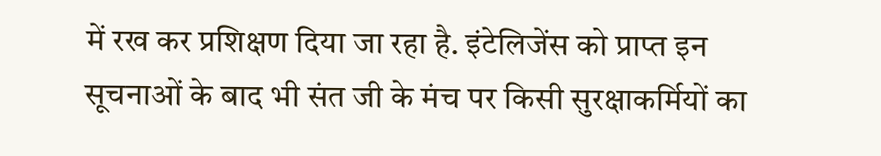में रख कर प्रशिक्षण दिया जा रहा है. इंटेलिजेंस को प्राप्त इन सूचनाओं के बाद भी संत जी के मंच पर किसी सुरक्षाकर्मियों का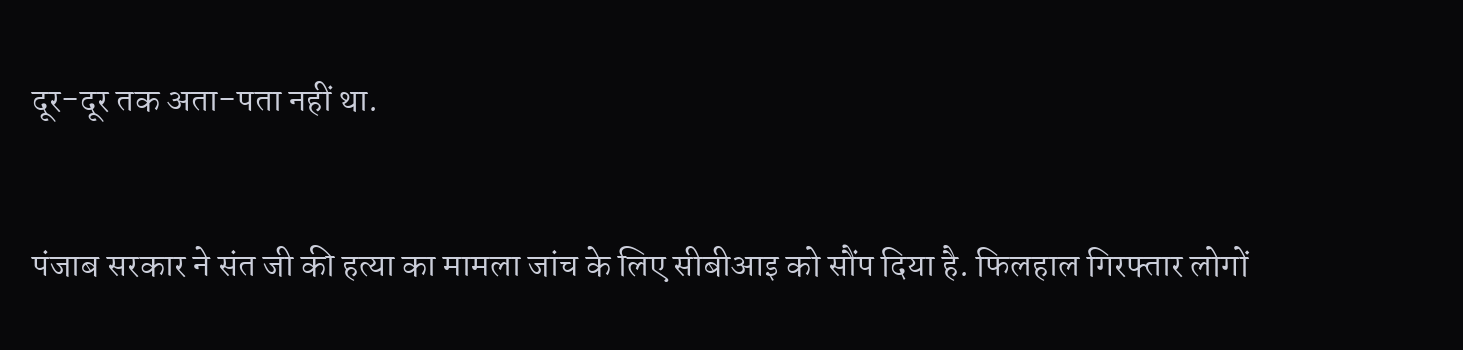दूर-दूर तक अता-पता नहीं था.


पंजाब सरकार ने संत जी की हत्या का मामला जांच के लिए सीबीआइ को सौंप दिया है. फिलहाल गिरफ्तार लोगों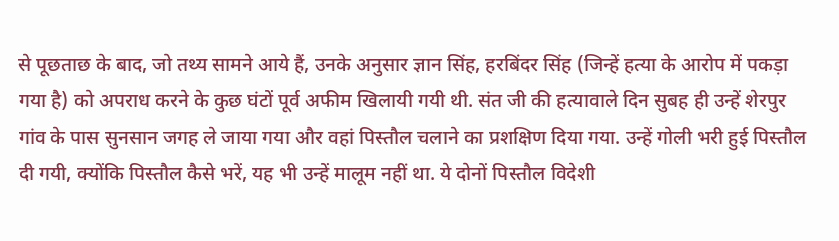से पूछताछ के बाद, जो तथ्य सामने आये हैं, उनके अनुसार ज्ञान सिंह, हरबिंदर सिंह (जिन्हें हत्या के आरोप में पकड़ा गया है) को अपराध करने के कुछ घंटों पूर्व अफीम खिलायी गयी थी. संत जी की हत्यावाले दिन सुबह ही उन्हें शेरपुर गांव के पास सुनसान जगह ले जाया गया और वहां पिस्तौल चलाने का प्रशक्षिण दिया गया. उन्हें गोली भरी हुई पिस्तौल दी गयी, क्योंकि पिस्तौल कैसे भरें, यह भी उन्हें मालूम नहीं था. ये दोनों पिस्तौल विदेशी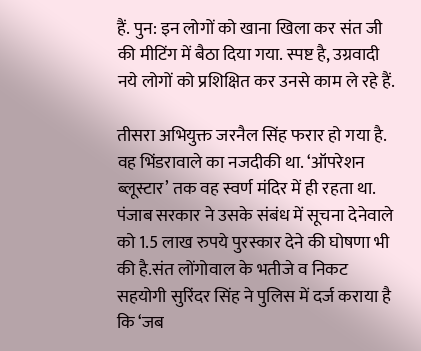हैं. पुन: इन लोगों को खाना खिला कर संत जी की मीटिंग में बैठा दिया गया. स्पष्ट है, उग्रवादी नये लोगों को प्रशिक्षित कर उनसे काम ले रहे हैं.

तीसरा अभियुक्त जरनैल सिंह फरार हो गया है. वह भिंडरावाले का नजदीकी था. ‘ऑपरेशन ब्लूस्टार’ तक वह स्वर्ण मंदिर में ही रहता था. पंजाब सरकार ने उसके संबंध में सूचना देनेवाले को 1.5 लाख रुपये पुरस्कार देने की घोषणा भी की है.संत लोंगोवाल के भतीजे व निकट सहयोगी सुरिंदर सिंह ने पुलिस में दर्ज कराया है कि ‘जब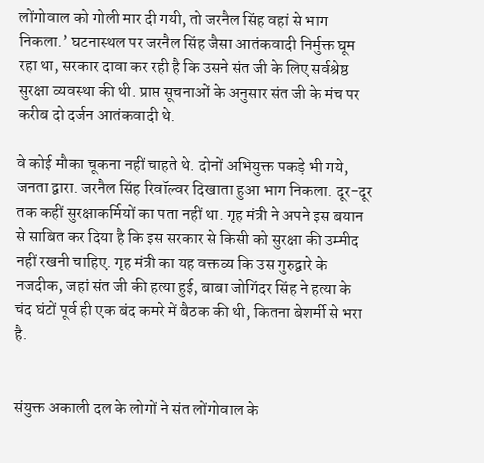लोंगोवाल को गोली मार दी गयी, तो जरनैल सिंह वहां से भाग निकला.’ घटनास्थल पर जरनैल सिंह जैसा आतंकवादी निर्मुक्त घूम रहा था, सरकार दावा कर रही है कि उसने संत जी के लिए सर्वश्रेष्ठ सुरक्षा व्यवस्था की थी. प्राप्त सूचनाओं के अनुसार संत जी के मंच पर करीब दो दर्जन आतंकवादी थे.

वे कोई मौका चूकना नहीं चाहते थे. दोनों अभियुक्त पकड़े भी गये, जनता द्वारा. जरनैल सिंह रिवॉल्वर दिखाता हुआ भाग निकला. दूर-दूर तक कहीं सुरक्षाकर्मियों का पता नहीं था. गृह मंत्री ने अपने इस बयान से साबित कर दिया है कि इस सरकार से किसी को सुरक्षा की उम्मीद नहीं रखनी चाहिए. गृह मंत्री का यह वक्तव्य कि उस गुरुद्वारे के नजदीक, जहां संत जी की हत्या हुई, बाबा जोगिंदर सिंह ने हत्या के चंद घंटों पूर्व ही एक बंद कमरे में बैठक की थी, कितना बेशर्मी से भरा है.


संयुक्त अकाली दल के लोगों ने संत लोंगोवाल के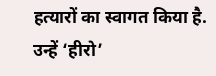हत्यारों का स्वागत किया है. उन्हें ‘हीरो’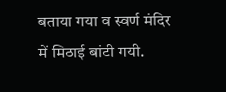बताया गया व स्वर्ण मंदिर में मिठाई बांटी गयी.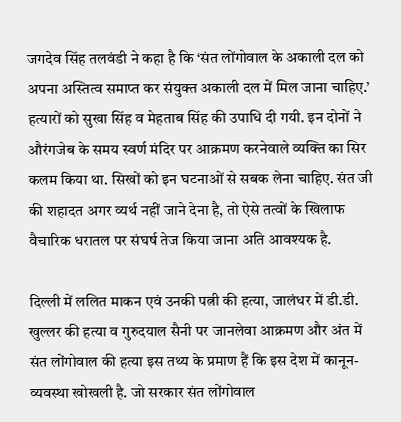जगदेव सिंह तलवंडी ने कहा है कि ‘संत लोंगोवाल के अकाली दल को अपना अस्तित्व समाप्त कर संयुक्त अकाली दल में मिल जाना चाहिए.’ हत्यारों को सुखा सिंह व मेहताब सिंह की उपाधि दी गयी. इन दोनों ने औरंगजेब के समय स्वर्ण मंदिर पर आक्रमण करनेवाले व्यक्ति का सिर कलम किया था. सिखों को इन घटनाओं से सबक लेना चाहिए. संत जी की शहादत अगर व्यर्थ नहीं जाने देना है, तो ऐसे तत्वों के खिलाफ वैचारिक धरातल पर संघर्ष तेज किया जाना अति आवश्यक है.

दिल्ली में ललित माकन एवं उनकी पत्नी की हत्या, जालंधर में डी.डी. खुल्लर की हत्या व गुरुदयाल सैनी पर जानलेवा आक्रमण और अंत में संत लोंगोवाल की हत्या इस तथ्य के प्रमाण हैं कि इस देश में कानून-व्यवस्था खोखली है. जो सरकार संत लोंगोवाल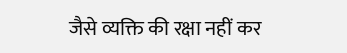जैसे व्यक्ति की रक्षा नहीं कर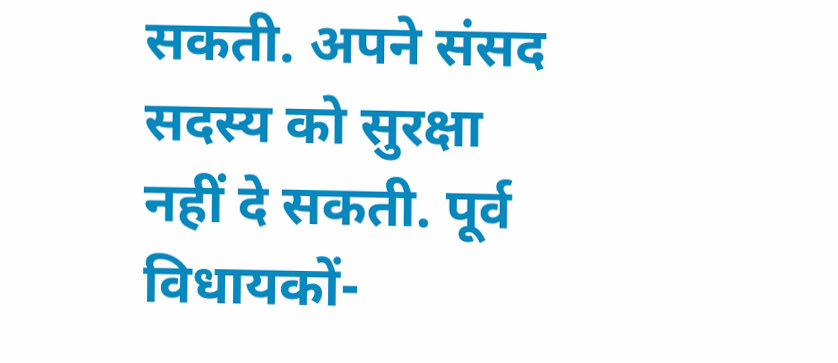सकती. अपने संसद सदस्य को सुरक्षा नहीं दे सकती. पूर्व विधायकों-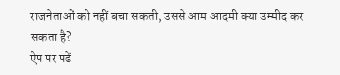राजनेताओं को नहीं बचा सकती, उससे आम आदमी क्या उम्मीद कर सकता है?
ऐप पर पढें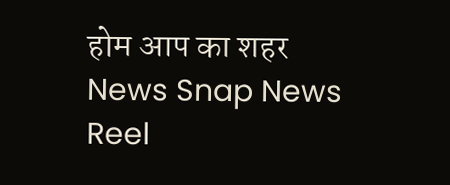होम आप का शहर
News Snap News Reel